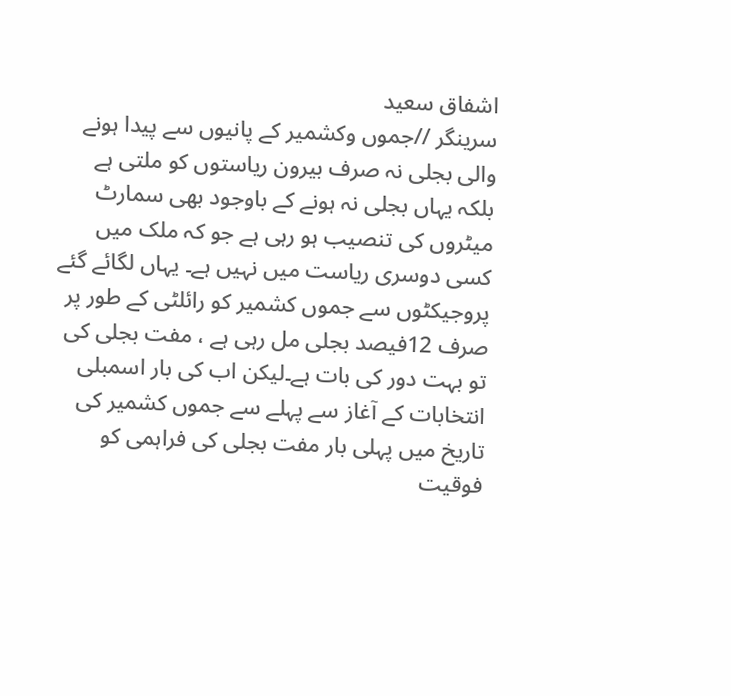اشفاق سعید
سرینگر //جموں وکشمیر کے پانیوں سے پیدا ہونے والی بجلی نہ صرف بیرون ریاستوں کو ملتی ہے بلکہ یہاں بجلی نہ ہونے کے باوجود بھی سمارٹ میٹروں کی تنصیب ہو رہی ہے جو کہ ملک میں کسی دوسری ریاست میں نہیں ہے۔ یہاں لگائے گئے پروجیکٹوں سے جموں کشمیر کو رائلٹی کے طور پر صرف 12فیصد بجلی مل رہی ہے ، مفت بجلی کی تو بہت دور کی بات ہے۔لیکن اب کی بار اسمبلی انتخابات کے آغاز سے پہلے سے جموں کشمیر کی تاریخ میں پہلی بار مفت بجلی کی فراہمی کو فوقیت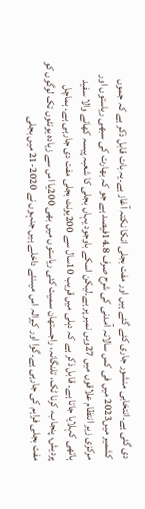دی گئی ہے۔انتخابی منشور جاری کئے گئے ہیں اور مفت بجلی انکا نکتہ آغاز ہے۔یہ بات قابل ذکر ہے کہ جموں کشمیر میں2023 میں فی کس سالانہ آمدنی کی شرح صرف 14.8فیصد ہے جو کہ بھارت کی سبھی ریاستوں اور مرکزی زیر انتظام علاقوں میں 27ویں نمبر پر ہے۔لیکن اسکے باوجود یہاں بجلی کا شعبہ پیسہ کھانے والا سفید ہاتھی کہلایا جاتا ہے۔ قابل ذکر ہے کہ دہلی میں قریب 10سال سے 200یونٹ بجلی مفت دی جارہی ہے۔ ہماچل پردیش، پنجاب، کرنا ٹک، تلنگانہ، راجستھان سمیت کئی ریاستوں میں بھی 200یا اس سے زیادہ یونٹوں تک لوگوں کو مفت بجلی فراہم کی جارہی ہے۔گوا اور کیرالہ اس میںنئے داخلے ہیں جنہوں نے 2020-21 میں بجلی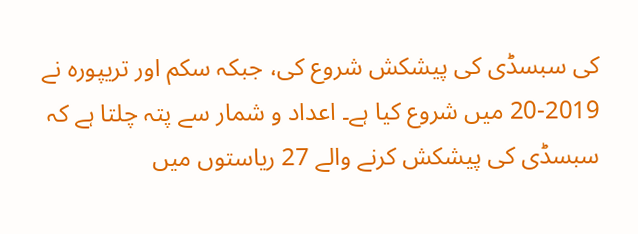کی سبسڈی کی پیشکش شروع کی، جبکہ سکم اور تریپورہ نے 2019-20 میں شروع کیا ہے۔ اعداد و شمار سے پتہ چلتا ہے کہ سبسڈی کی پیشکش کرنے والے 27 ریاستوں میں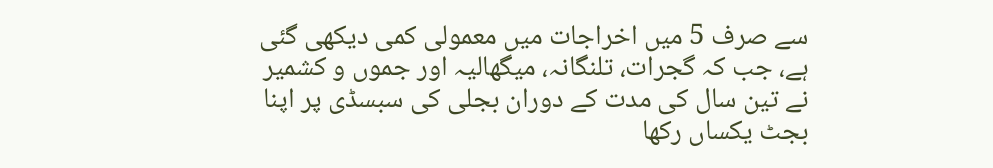سے صرف 5 میں اخراجات میں معمولی کمی دیکھی گئی ہے، جب کہ گجرات، تلنگانہ، میگھالیہ اور جموں و کشمیر نے تین سال کی مدت کے دوران بجلی کی سبسڈی پر اپنا بجٹ یکساں رکھا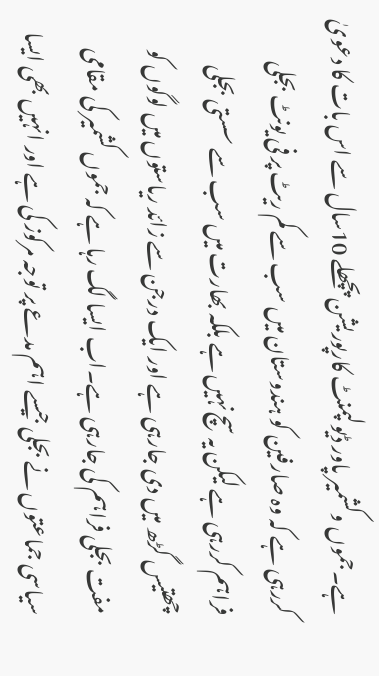ہے۔جموں وکشمیر پاور ڈیولپمنٹ کارپوریشن پچھلے 10سال سے اس بات کا دعویٰ کررہی ہے کہ وہ صارفین کو ہندوستان میں سب سے کم ریٹ پر فی یونٹ بجلی فراہم کررہی ہے لیکن یہ سچ نہیں ہے بلکہ بھارت میں سب سے سستی بجلی چھتیس گڑھ میں دی جارہی ہے اور ایک درجن سے زائد ریاستوں میں لوگوں کو مفت بجلی فراہم کی جارہی ہے۔اب ایسا لگ رہا ہے کہ جموں کشمیر کی مقامی سیاسی جماعتوں نے بجلی جیسے اہم مدعے پر توجہ مرکوز کی ہے اور انہیں بھی ایسا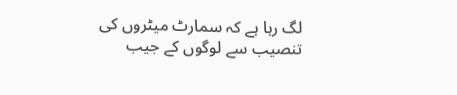لگ رہا ہے کہ سمارٹ میٹروں کی تنصیب سے لوگوں کے جیب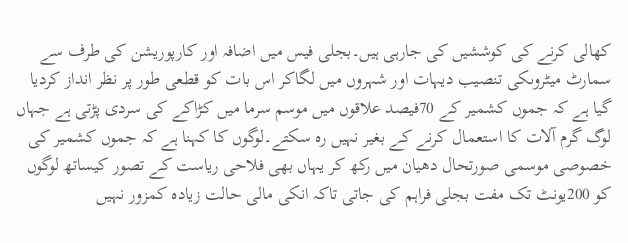کھالی کرنے کی کوششیں کی جارہی ہیں۔بجلی فیس میں اضافہ اور کارپوریشن کی طرف سے سمارٹ میٹروںکی تنصیب دیہات اور شہروں میں لگاکر اس بات کو قطعی طور پر نظر انداز کردیا گیا ہے کہ جموں کشمیر کے 70فیصد علاقوں میں موسم سرما میں کڑاکے کی سردی پڑتی ہے جہاں لوگ گرم آلات کا استعمال کرنے کے بغیر نہیں رہ سکتے۔لوگوں کا کہنا ہے کہ جموں کشمیر کی خصوصی موسمی صورتحال دھیان میں رکھ کر یہاں بھی فلاحی ریاست کے تصور کیساتھ لوگوں کو 200یونٹ تک مفت بجلی فراہم کی جاتی تاکہ انکی مالی حالت زیادہ کمزور نہیں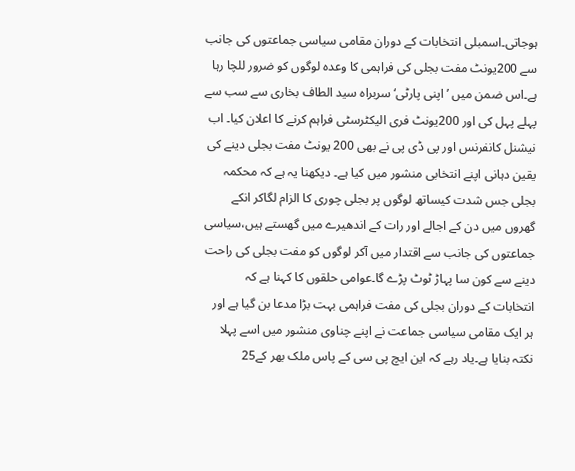ہوجاتی۔اسمبلی انتخابات کے دوران مقامی سیاسی جماعتوں کی جانب سے 200یونٹ مفت بجلی کی فراہمی کا وعدہ لوگوں کو ضرور للچا رہا ہے۔اس ضمن میں ’ اپنی پارٹی‘ سربراہ سید الطاف بخاری سے سب سے پہلے پہل کی اور 200یونٹ فری الیکٹرسٹی فراہم کرنے کا اعلان کیا۔ اب نیشنل کانفرنس اور پی ڈی پی نے بھی 200 یونٹ مفت بجلی دینے کی یقین دہانی اپنے انتخابی منشور میں کیا ہے۔ دیکھنا یہ ہے کہ محکمہ بجلی جس شدت کیساتھ لوگوں پر بجلی چوری کا الزام لگاکر انکے گھروں میں دن کے اجالے اور رات کے اندھیرے میں گھستے ہیں،سیاسی جماعتوں کی جانب سے اقتدار میں آکر لوگوں کو مفت بجلی کی راحت دینے سے کون سا پہاڑ ٹوٹ پڑے گا۔عوامی حلقوں کا کہنا ہے کہ انتخابات کے دوران بجلی کی مفت فراہمی بہت بڑا مدعا بن گیا ہے اور ہر ایک مقامی سیاسی جماعت نے اپنے چناوی منشور میں اسے پہلا نکتہ بنایا ہے۔یاد رہے کہ این ایچ پی سی کے پاس ملک بھر کے25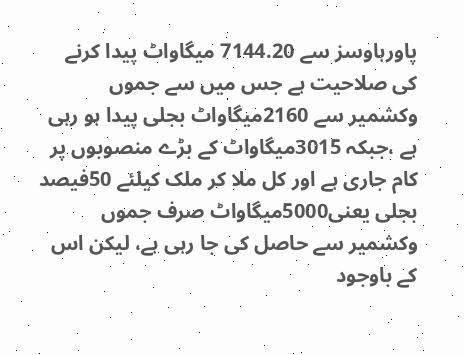پاورہاوسز سے 7144.20 میگاواٹ پیدا کرنے کی صلاحیت ہے جس میں سے جموں وکشمیر سے 2160میگاواٹ بجلی پیدا ہو رہی ہے ،جبکہ 3015میگاواٹ کے بڑے منصوبوں پر کام جاری ہے اور کل ملا کر ملک کیلئے 50فیصد بجلی یعنی5000میگاواٹ صرف جموں وکشمیر سے حاصل کی جا رہی ہے، لیکن اس کے باوجود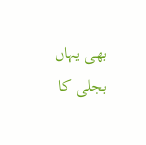بھی یہاں بجلی کا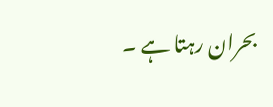بحران رہتا ہے ۔